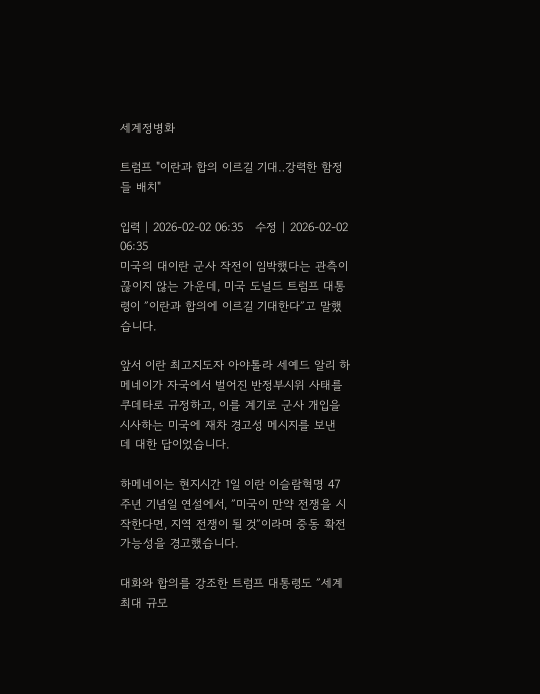세계정병화

트럼프 "이란과 합의 이르길 기대‥강력한 함정들 배치"

입력 | 2026-02-02 06:35   수정 | 2026-02-02 06:35
미국의 대이란 군사 작전이 임박했다는 관측이 끊이지 않는 가운데, 미국 도널드 트럼프 대통령이 ″이란과 합의에 이르길 기대한다″고 말했습니다.

앞서 이란 최고지도자 아야톨라 세예드 알리 하메네이가 자국에서 벌어진 반정부시위 사태를 쿠데타로 규정하고, 이를 계기로 군사 개입을 시사하는 미국에 재차 경고성 메시지를 보낸 데 대한 답이었습니다.

하메네이는 현지시간 1일 이란 이슬람혁명 47주년 기념일 연설에서, ″미국이 만약 전쟁을 시작한다면, 지역 전쟁이 될 것″이라며 중동 확전 가능성을 경고했습니다.

대화와 합의를 강조한 트럼프 대통령도 ″세계 최대 규모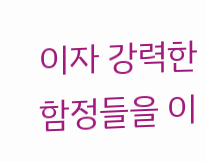이자 강력한 함정들을 이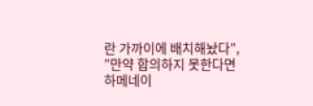란 가까이에 배치해놨다″, ″만약 합의하지 못한다면 하메네이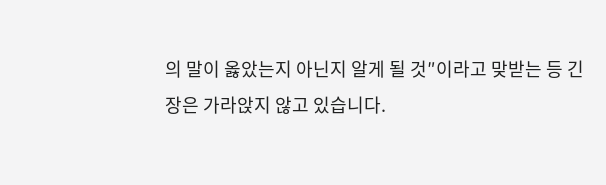의 말이 옳았는지 아닌지 알게 될 것″이라고 맞받는 등 긴장은 가라앉지 않고 있습니다.